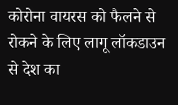कोरोना वायरस को फैलने से रोकने के लिए लागू लॉकडाउन से देश का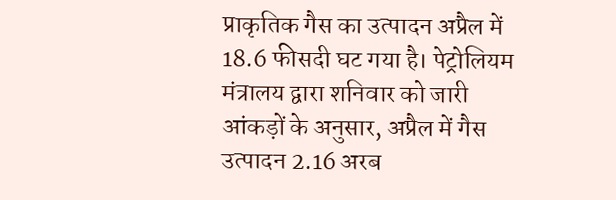प्राकृतिक गैस का उत्पादन अप्रैल में 18.6 फीसदी घट गया है। पेट्रोलियम मंत्रालय द्वारा शनिवार को जारी आंकड़ों के अनुसार, अप्रैल में गैस उत्पादन 2.16 अरब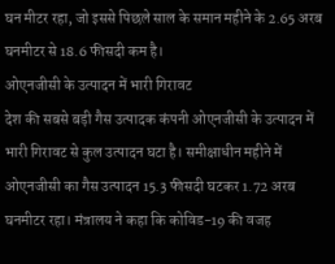घन मीटर रहा, जो इससे पिछले साल के समान महीने के 2.65 अरब घनमीटर से 18.6 फीसदी कम है।
ओएनजीसी के उत्पादन में भारी गिरावट
देश की सबसे बड़ी गैस उत्पादक कंपनी ओएनजीसी के उत्पादन में भारी गिरावट से कुल उत्पादन घटा है। समीक्षाधीन महीने में ओएनजीसी का गैस उत्पादन 15.3 फीसदी घटकर 1.72 अरब घनमीटर रहा। मंत्रालय ने कहा कि कोविड-19 की वजह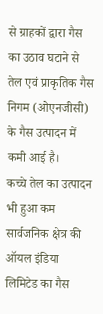से ग्राहकों द्वारा गैस का उठाव घटाने से तेल एवं प्राकृतिक गैस निगम (ओएनजीसी) के गैस उत्पादन में कमी आई है।
कच्चे तेल का उत्पादन भी हुआ कम
सार्वजनिक क्षेत्र की ऑयल इंडिया लिमिटेड का गैस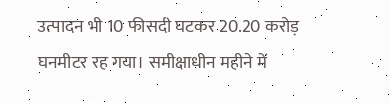उत्पादन भी 10 फीसदी घटकर 20.20 करोड़ घनमीटर रह गया। समीक्षाधीन महीने में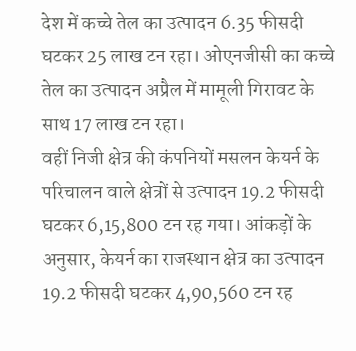देश में कच्चे तेल का उत्पादन 6.35 फीसदी घटकर 25 लाख टन रहा। ओएनजीसी का कच्चे तेल का उत्पादन अप्रैल में मामूली गिरावट के साथ 17 लाख टन रहा।
वहीं निजी क्षेत्र की कंपनियों मसलन केयर्न के परिचालन वाले क्षेत्रों से उत्पादन 19.2 फीसदी घटकर 6,15,800 टन रह गया। आंकड़ों के अनुसार, केयर्न का राजस्थान क्षेत्र का उत्पादन 19.2 फीसदी घटकर 4,90,560 टन रह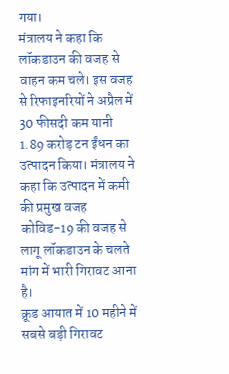गया।
मंत्रालय ने कहा कि लॉकडाउन की वजह से वाहन कम चले। इस वजह से रिफाइनरियों ने अप्रैल में 30 फीसदी कम यानी 1.89 करोड़ टन ईंधन का उत्पादन किया। मंत्रालय ने कहा कि उत्पादन में कमी की प्रमुख वजह कोविड-19 की वजह से लागू लॉकडाउन के चलते मांग में भारी गिरावट आना है।
क्रूड आयात में 10 महीने में सबसे बड़ी गिरावट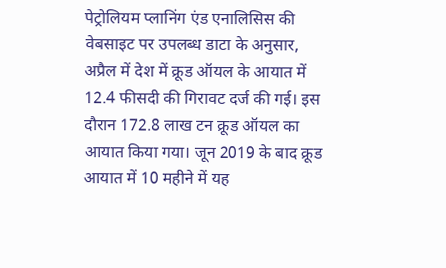पेट्रोलियम प्लानिंग एंड एनालिसिस की वेबसाइट पर उपलब्ध डाटा के अनुसार, अप्रैल में देश में क्रूड ऑयल के आयात में 12.4 फीसदी की गिरावट दर्ज की गई। इस दौरान 172.8 लाख टन क्रूड ऑयल का आयात किया गया। जून 2019 के बाद क्रूड आयात में 10 महीने में यह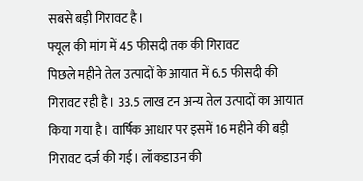सबसे बड़ी गिरावट है।
फ्यूल की मांग में 45 फीसदी तक की गिरावट
पिछले महीने तेल उत्पादों के आयात में 6.5 फीसदी की गिरावट रही है। 33.5 लाख टन अन्य तेल उत्पादों का आयात किया गया है। वार्षिक आधार पर इसमें 16 महीने की बड़ी गिरावट दर्ज की गई। लॉकडाउन की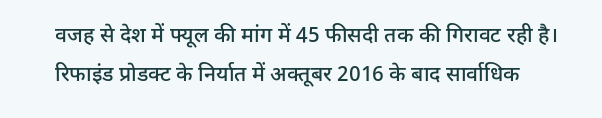वजह से देश में फ्यूल की मांग में 45 फीसदी तक की गिरावट रही है।
रिफाइंड प्रोडक्ट के निर्यात में अक्तूबर 2016 के बाद सार्वाधिक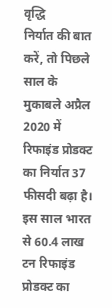वृद्धि
निर्यात की बात करें, तो पिछले साल के मुकाबले अप्रैल 2020 में रिफाइंड प्रोडक्ट का निर्यात 37 फीसदी बढ़ा है। इस साल भारत से 60.4 लाख टन रिफाइंड प्रोडक्ट का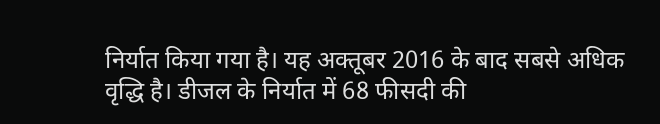निर्यात किया गया है। यह अक्तूबर 2016 के बाद सबसे अधिक वृद्धि है। डीजल के निर्यात में 68 फीसदी की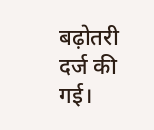बढ़ोतरी दर्ज की गई।